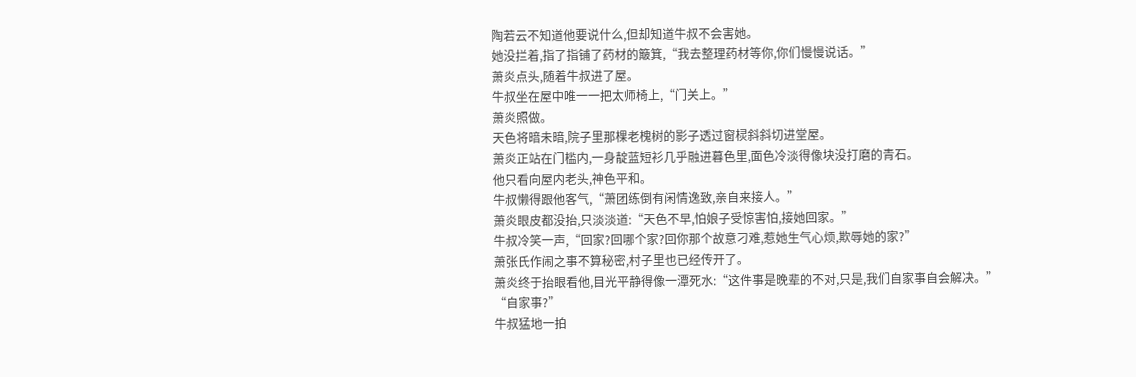陶若云不知道他要说什么,但却知道牛叔不会害她。
她没拦着,指了指铺了药材的簸箕,“我去整理药材等你,你们慢慢说话。”
萧炎点头,随着牛叔进了屋。
牛叔坐在屋中唯一一把太师椅上,“门关上。”
萧炎照做。
天色将暗未暗,院子里那棵老槐树的影子透过窗棂斜斜切进堂屋。
萧炎正站在门槛内,一身靛蓝短衫几乎融进暮色里,面色冷淡得像块没打磨的青石。
他只看向屋内老头,神色平和。
牛叔懒得跟他客气,“萧团练倒有闲情逸致,亲自来接人。”
萧炎眼皮都没抬,只淡淡道:“天色不早,怕娘子受惊害怕,接她回家。”
牛叔冷笑一声,“回家?回哪个家?回你那个故意刁难,惹她生气心烦,欺辱她的家?”
萧张氏作闹之事不算秘密,村子里也已经传开了。
萧炎终于抬眼看他,目光平静得像一潭死水:“这件事是晚辈的不对,只是,我们自家事自会解决。”
“自家事?”
牛叔猛地一拍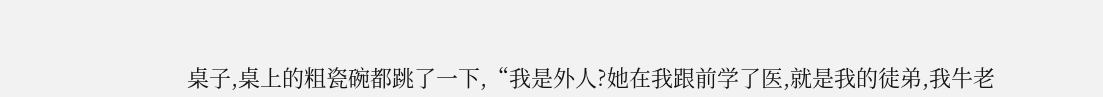桌子,桌上的粗瓷碗都跳了一下,“我是外人?她在我跟前学了医,就是我的徒弟,我牛老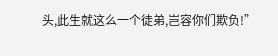头,此生就这么一个徒弟,岂容你们欺负!”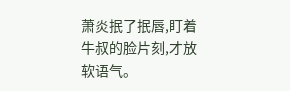萧炎抿了抿唇,盯着牛叔的脸片刻,才放软语气。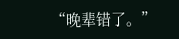“晚辈错了。”